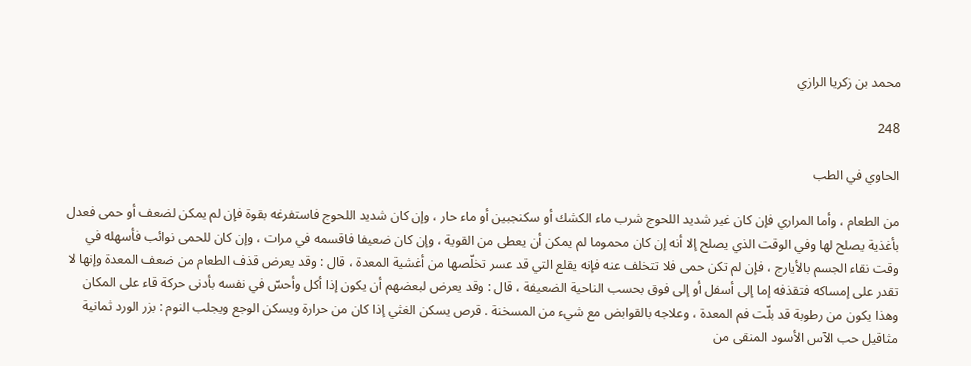محمد بن زكريا الرازي

248

الحاوي في الطب

من الطعام ، وأما المراري فإن كان غير شديد اللحوج شرب ماء الكشك أو سكنجبين أو ماء حار ، وإن كان شديد اللحوج فاستفرغه بقوة فإن لم يمكن لضعف أو حمى فعدل بأغذية يصلح لها وفي الوقت الذي يصلح إلا أنه إن كان محموما لم يمكن أن يعطى من القوية ، وإن كان ضعيفا فاقسمه في مرات ، وإن كان للحمى نوائب فأسهله في وقت نقاء الجسم بالأيارج ، فإن لم تكن حمى فلا تتخلف عنه فإنه يقلع التي قد عسر تخلّصها من أغشية المعدة ، قال : وقد يعرض قذف الطعام من ضعف المعدة وإنها لا تقدر على إمساكه فتقذفه إما إلى أسفل أو إلى فوق بحسب الناحية الضعيفة ، قال : وقد يعرض لبعضهم أن يكون إذا أكل وأحسّ في نفسه بأدنى حركة قاء على المكان وهذا يكون من رطوبة قد بلّت فم المعدة ، وعلاجه بالقوابض مع شيء من المسخنة . قرص يسكن الغثي إذا كان من حرارة ويسكن الوجع ويجلب النوم : بزر الورد ثمانية مثاقيل حب الآس الأسود المنقى من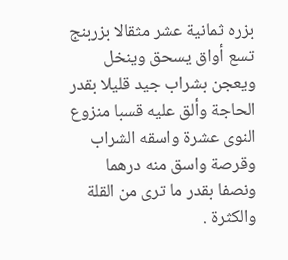بزره ثمانية عشر مثقالا بزربنج تسع أواق يسحق وينخل ويعجن بشراب جيد قليلا بقدر الحاجة وألق عليه قسبا منزوع النوى عشرة واسقه الشراب وقرصة واسق منه درهما ونصفا بقدر ما ترى من القلة والكثرة .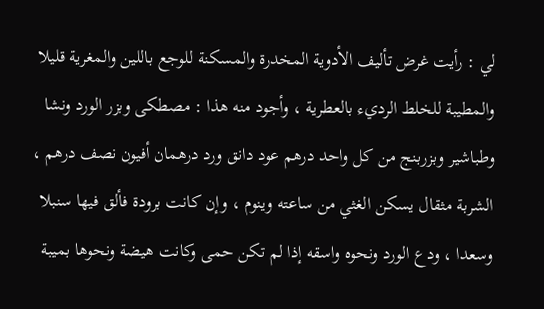لي : رأيت غرض تأليف الأدوية المخدرة والمسكنة للوجع باللين والمغرية قليلا والمطيبة للخلط الرديء بالعطرية ، وأجود منه هذا : مصطكى وبزر الورد ونشا وطباشير وبزربنج من كل واحد درهم عود دانق ورد درهمان أفيون نصف درهم ، الشربة مثقال يسكن الغثي من ساعته وينوم ، وإن كانت برودة فألق فيها سنبلا وسعدا ، ودع الورد ونحوه واسقه إذا لم تكن حمى وكانت هيضة ونحوها بميبة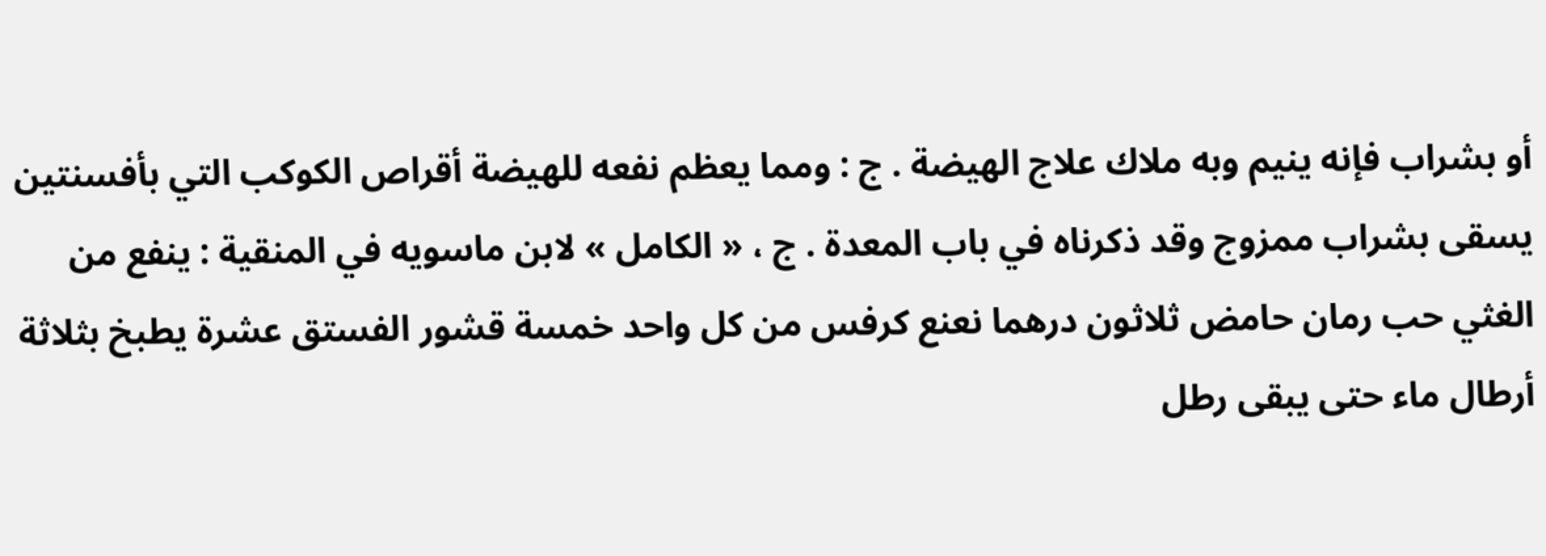أو بشراب فإنه ينيم وبه ملاك علاج الهيضة . ج : ومما يعظم نفعه للهيضة أقراص الكوكب التي بأفسنتين يسقى بشراب ممزوج وقد ذكرناه في باب المعدة . ج ، « الكامل » لابن ماسويه في المنقية : ينفع من الغثي حب رمان حامض ثلاثون درهما نعنع كرفس من كل واحد خمسة قشور الفستق عشرة يطبخ بثلاثة أرطال ماء حتى يبقى رطل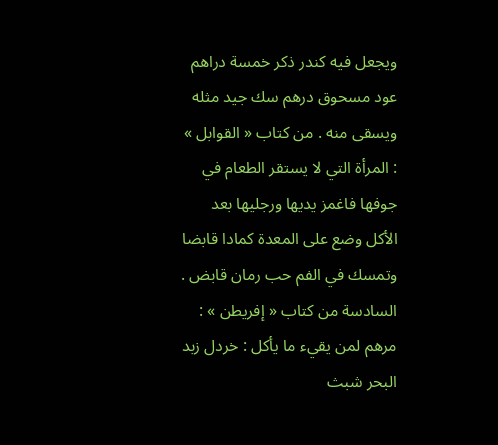ويجعل فيه كندر ذكر خمسة دراهم عود مسحوق درهم سك جيد مثله ويسقى منه . من كتاب « القوابل » : المرأة التي لا يستقر الطعام في جوفها فاغمز يديها ورجليها بعد الأكل وضع على المعدة كمادا قابضا وتمسك في الفم حب رمان قابض . السادسة من كتاب « إفريطن » : مرهم لمن يقيء ما يأكل : خردل زبد البحر شبث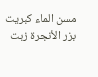مسن الماء كبريت بزر الأنجرة زبت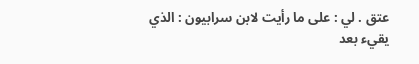عتق . لي : على ما رأيت لابن سرابيون : الذي يقيء بعد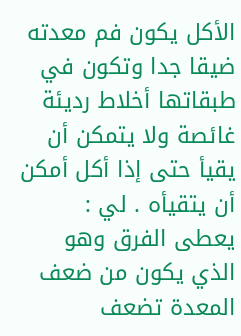الأكل يكون فم معدته ضيقا جدا وتكون في طبقاتها أخلاط رديئة غائصة ولا يتمكن أن يقيأ حتى إذا أكل أمكن أن يتقيأه . لي : يعطى الفرق وهو الذي يكون من ضعف المعدة تضعف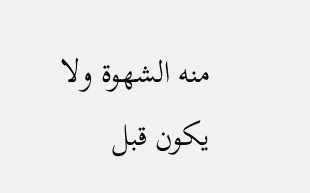منه الشهوة ولا يكون قبل